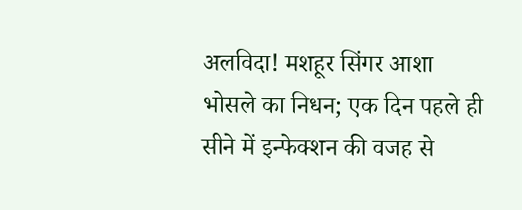अलविदा! मशहूर सिंगर आशा भोसले का निधन; एक दिन पहले ही सीने में इन्फेक्शन की वजह से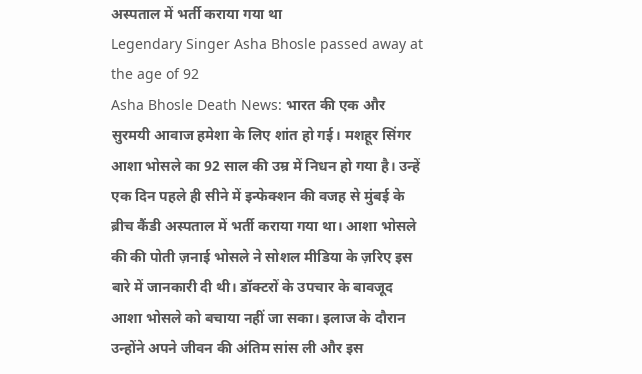अस्पताल में भर्ती कराया गया था
Legendary Singer Asha Bhosle passed away at the age of 92
Asha Bhosle Death News: भारत की एक और सुरमयी आवाज हमेशा के लिए शांत हो गई। मशहूर सिंगर आशा भोसले का 92 साल की उम्र में निधन हो गया है। उन्हें एक दिन पहले ही सीने में इन्फेक्शन की वजह से मुंबई के ब्रीच कैंडी अस्पताल में भर्ती कराया गया था। आशा भोसले की की पोती ज़नाई भोसले ने सोशल मीडिया के ज़रिए इस बारे में जानकारी दी थी। डॉक्टरों के उपचार के बावजूद आशा भोसले को बचाया नहीं जा सका। इलाज के दौरान उन्होंने अपने जीवन की अंतिम सांस ली और इस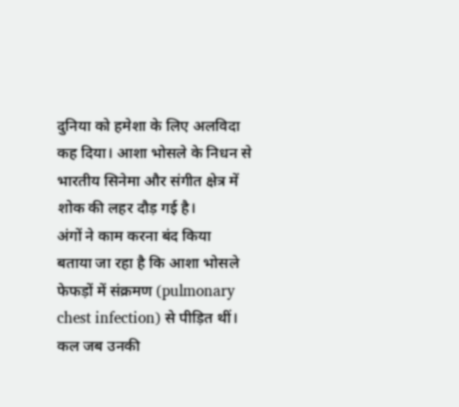दुनिया को हमेशा के लिए अलविदा कह दिया। आशा भोसले के निधन से भारतीय सिनेमा और संगीत क्षेत्र में शोक की लहर दौड़ गई है।
अंगों ने काम करना बंद किया
बताया जा रहा है कि आशा भोसले फेफड़ों में संक्रमण (pulmonary chest infection) से पीड़ित थीं। कल जब उनकी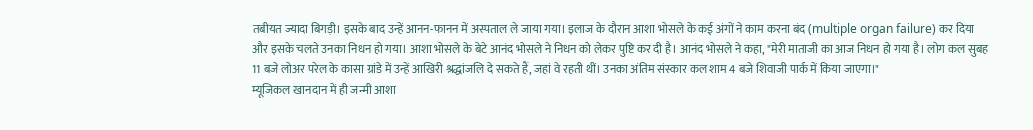तबीयत ज्यादा बिगड़ी। इसके बाद उन्हें आनन-फानन में अस्पताल ले जाया गया। इलाज के दौरान आशा भोसले के कई अंगों ने काम करना बंद (multiple organ failure) कर दिया और इसके चलते उनका निधन हो गया। आशा भोसले के बेटे आनंद भोसले ने निधन को लेकर पुष्टि कर दी है। आनंद भोसले ने कहा, "मेरी माताजी का आज निधन हो गया है। लोग कल सुबह 11 बजे लोअर परेल के कासा ग्रांडे में उन्हें आखिरी श्रद्धांजलि दे सकते हैं, जहां वे रहती थीं। उनका अंतिम संस्कार कल शाम 4 बजे शिवाजी पार्क में किया जाएगा।"
म्यूजिकल खानदान में ही जन्मी आशा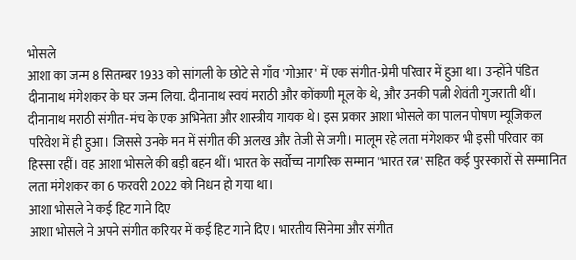भोसले
आशा का जन्म 8 सितम्बर 1933 को सांगली के छोटे से गाँव 'गोआर' में एक संगीत-प्रेमी परिवार में हुआ था। उन्होंने पंडित दीनानाथ मंगेशकर के घर जन्म लिया. दीनानाथ स्वयं मराठी और कोंकणी मूल के थे, और उनकी पत्नी शेवंती गुजराती थीं। दीनानाथ मराठी संगीत-मंच के एक अभिनेता और शास्त्रीय गायक थे। इस प्रकार आशा भोसले का पालन पोषण म्यूजिकल परिवेश में ही हुआ। जिससे उनके मन में संगीत की अलख और तेजी से जगी। मालूम रहे लता मंगेशकर भी इसी परिवार का हिस्सा रहीं। वह आशा भोसले की बड़ी बहन थीं। भारत के सर्वोच्च नागरिक सम्मान 'भारत रत्न' सहित कई पुरस्कारों से सम्मानित लता मंगेशकर का 6 फरवरी 2022 को निधन हो गया था।
आशा भोसले ने कई हिट गाने दिए
आशा भोसले ने अपने संगीत करियर में कई हिट गाने दिए। भारतीय सिनेमा और संगीत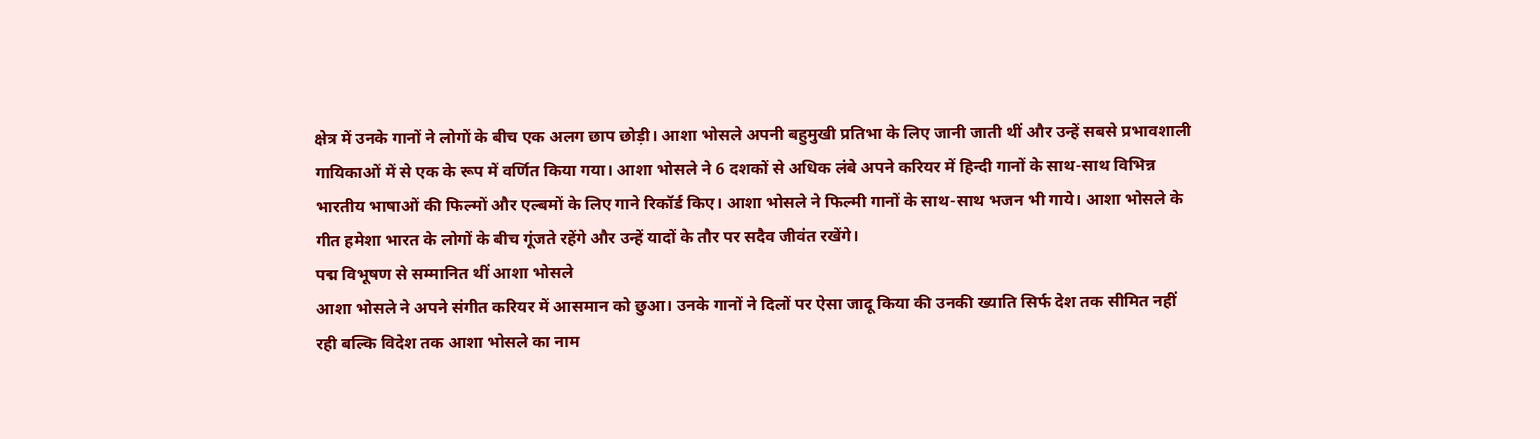क्षेत्र में उनके गानों ने लोगों के बीच एक अलग छाप छोड़ी। आशा भोसले अपनी बहुमुखी प्रतिभा के लिए जानी जाती थीं और उन्हें सबसे प्रभावशाली गायिकाओं में से एक के रूप में वर्णित किया गया। आशा भोसले ने 6 दशकों से अधिक लंबे अपने करियर में हिन्दी गानों के साथ-साथ विभिन्न भारतीय भाषाओं की फिल्मों और एल्बमों के लिए गाने रिकॉर्ड किए। आशा भोसले ने फिल्मी गानों के साथ-साथ भजन भी गाये। आशा भोसले के गीत हमेशा भारत के लोगों के बीच गूंजते रहेंगे और उन्हें यादों के तौर पर सदैव जीवंत रखेंगे।
पद्म विभूषण से सम्मानित थीं आशा भोसले
आशा भोसले ने अपने संगीत करियर में आसमान को छुआ। उनके गानों ने दिलों पर ऐसा जादू किया की उनकी ख्याति सिर्फ देश तक सीमित नहीं रही बल्कि विदेश तक आशा भोसले का नाम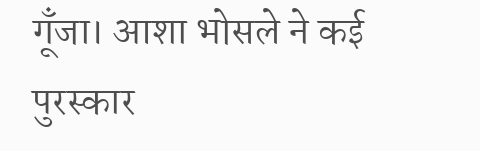गूँजा। आशा भोसले ने कई पुरस्कार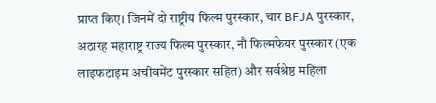प्राप्त किए। जिनमें दो राष्ट्रीय फिल्म पुरस्कार, चार BFJA पुरस्कार, अठारह महाराष्ट्र राज्य फिल्म पुरस्कार, नौ फिल्मफेयर पुरस्कार (एक लाइफटाइम अचीवमेंट पुरस्कार सहित) और सर्वश्रेष्ठ महिला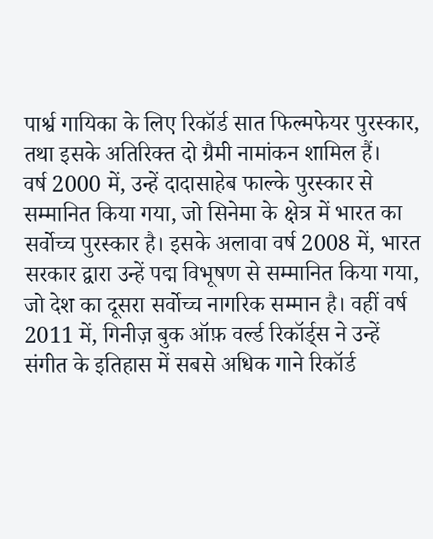पार्श्व गायिका के लिए रिकॉर्ड सात फिल्मफेयर पुरस्कार, तथा इसके अतिरिक्त दो ग्रैमी नामांकन शामिल हैं।
वर्ष 2000 में, उन्हें दादासाहेब फाल्के पुरस्कार से सम्मानित किया गया, जो सिनेमा के क्षेत्र में भारत का सर्वोच्च पुरस्कार है। इसके अलावा वर्ष 2008 में, भारत सरकार द्वारा उन्हें पद्म विभूषण से सम्मानित किया गया, जो देश का दूसरा सर्वोच्च नागरिक सम्मान है। वहीं वर्ष 2011 में, गिनीज़ बुक ऑफ़ वर्ल्ड रिकॉर्ड्स ने उन्हें संगीत के इतिहास में सबसे अधिक गाने रिकॉर्ड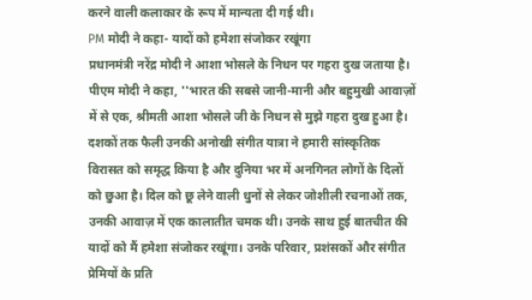करने वाली कलाकार के रूप में मान्यता दी गई थी।
PM मोदी ने कहा- यादों को हमेशा संजोकर रखूंगा
प्रधानमंत्री नरेंद्र मोदी ने आशा भोसले के निधन पर गहरा दुख जताया है। पीएम मोदी ने कहा, ''भारत की सबसे जानी-मानी और बहुमुखी आवाज़ों में से एक, श्रीमती आशा भोसले जी के निधन से मुझे गहरा दुख हुआ है। दशकों तक फैली उनकी अनोखी संगीत यात्रा ने हमारी सांस्कृतिक विरासत को समृद्ध किया है और दुनिया भर में अनगिनत लोगों के दिलों को छुआ है। दिल को छू लेने वाली धुनों से लेकर जोशीली रचनाओं तक, उनकी आवाज़ में एक कालातीत चमक थी। उनके साथ हुई बातचीत की यादों को मैं हमेशा संजोकर रखूंगा। उनके परिवार, प्रशंसकों और संगीत प्रेमियों के प्रति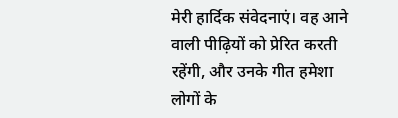मेरी हार्दिक संवेदनाएं। वह आने वाली पीढ़ियों को प्रेरित करती रहेंगी, और उनके गीत हमेशा लोगों के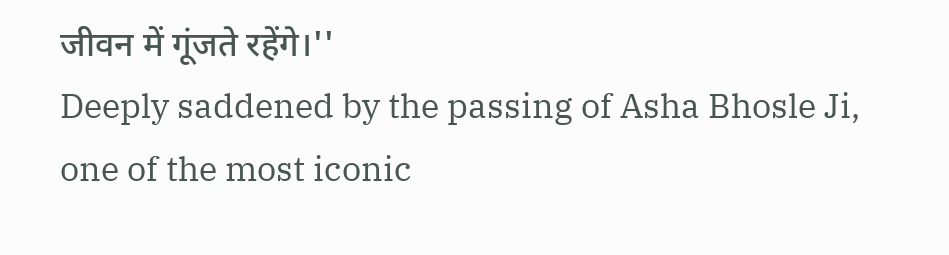जीवन में गूंजते रहेंगे।''
Deeply saddened by the passing of Asha Bhosle Ji, one of the most iconic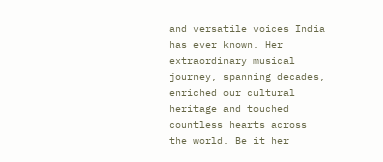and versatile voices India has ever known. Her extraordinary musical journey, spanning decades, enriched our cultural heritage and touched countless hearts across the world. Be it her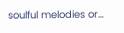soulful melodies or…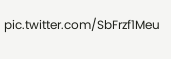pic.twitter.com/SbFrzf1Meu